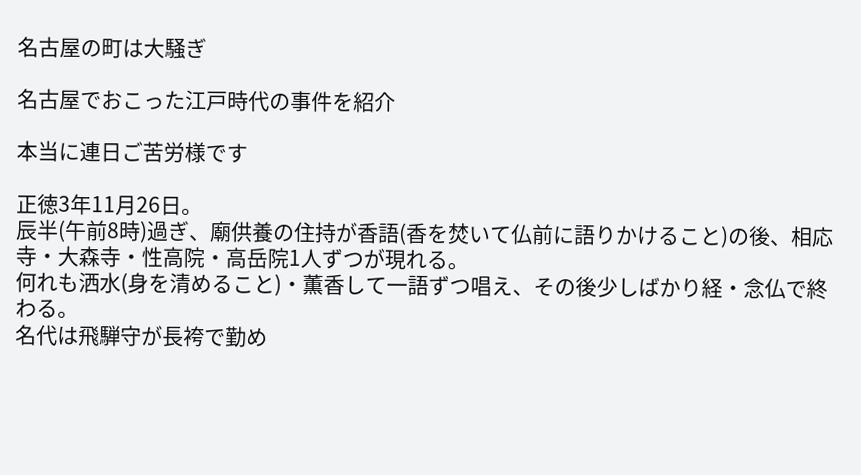名古屋の町は大騒ぎ

名古屋でおこった江戸時代の事件を紹介

本当に連日ご苦労様です

正徳3年11月26日。
辰半(午前8時)過ぎ、廟供養の住持が香語(香を焚いて仏前に語りかけること)の後、相応寺・大森寺・性高院・高岳院1人ずつが現れる。
何れも洒水(身を清めること)・薫香して一語ずつ唱え、その後少しばかり経・念仏で終わる。
名代は飛騨守が長袴で勤め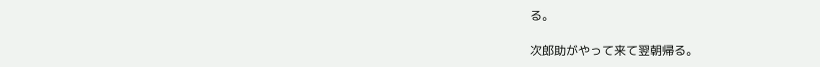る。

次郎助がやって来て翌朝帰る。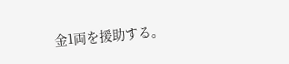金1両を援助する。